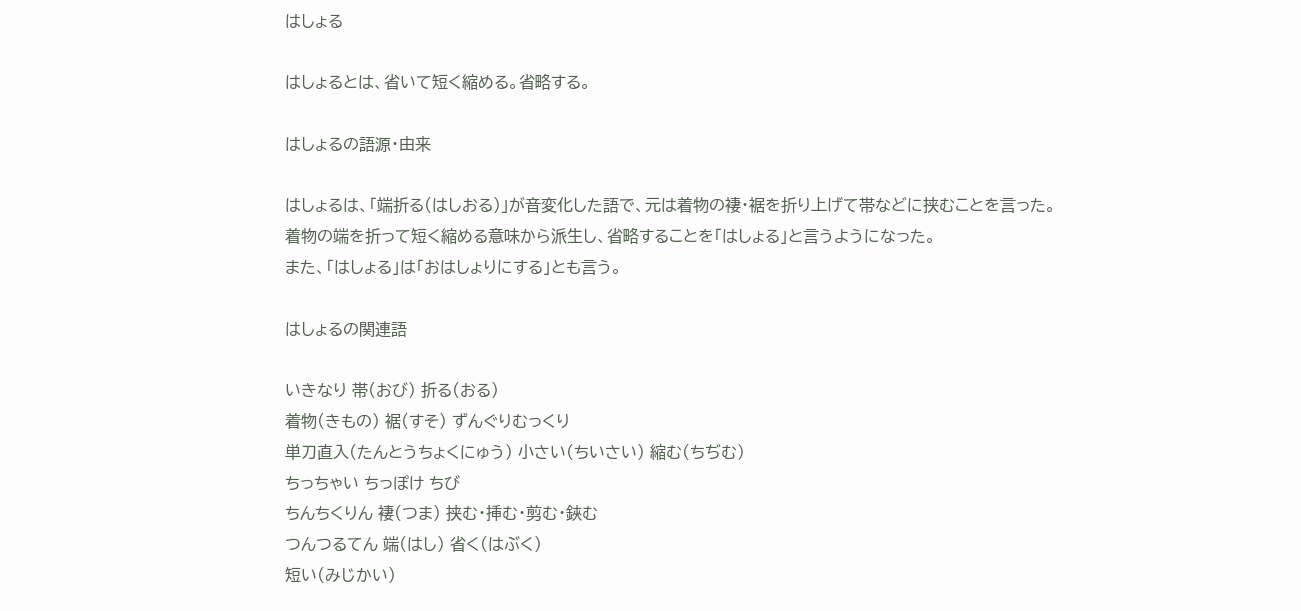はしょる

はしょるとは、省いて短く縮める。省略する。

はしょるの語源・由来

はしょるは、「端折る(はしおる)」が音変化した語で、元は着物の褄・裾を折り上げて帯などに挟むことを言った。
着物の端を折って短く縮める意味から派生し、省略することを「はしょる」と言うようになった。
また、「はしょる」は「おはしょりにする」とも言う。

はしょるの関連語

いきなり 帯(おび) 折る(おる)
着物(きもの) 裾(すそ) ずんぐりむっくり
単刀直入(たんとうちょくにゅう) 小さい(ちいさい) 縮む(ちぢむ)
ちっちゃい ちっぽけ ちび
ちんちくりん 褄(つま) 挟む・挿む・剪む・鋏む
つんつるてん 端(はし) 省く(はぶく)
短い(みじかい)